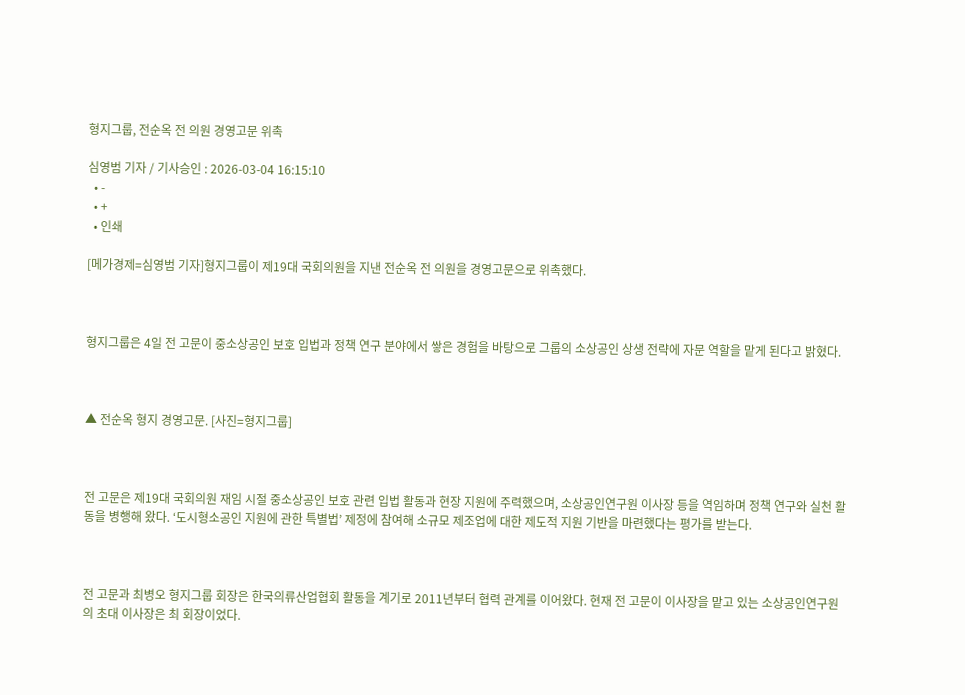형지그룹, 전순옥 전 의원 경영고문 위촉

심영범 기자 / 기사승인 : 2026-03-04 16:15:10
  • -
  • +
  • 인쇄

[메가경제=심영범 기자]형지그룹이 제19대 국회의원을 지낸 전순옥 전 의원을 경영고문으로 위촉했다.



형지그룹은 4일 전 고문이 중소상공인 보호 입법과 정책 연구 분야에서 쌓은 경험을 바탕으로 그룹의 소상공인 상생 전략에 자문 역할을 맡게 된다고 밝혔다.



▲ 전순옥 형지 경영고문. [사진=형지그룹]



전 고문은 제19대 국회의원 재임 시절 중소상공인 보호 관련 입법 활동과 현장 지원에 주력했으며, 소상공인연구원 이사장 등을 역임하며 정책 연구와 실천 활동을 병행해 왔다. ‘도시형소공인 지원에 관한 특별법’ 제정에 참여해 소규모 제조업에 대한 제도적 지원 기반을 마련했다는 평가를 받는다.



전 고문과 최병오 형지그룹 회장은 한국의류산업협회 활동을 계기로 2011년부터 협력 관계를 이어왔다. 현재 전 고문이 이사장을 맡고 있는 소상공인연구원의 초대 이사장은 최 회장이었다.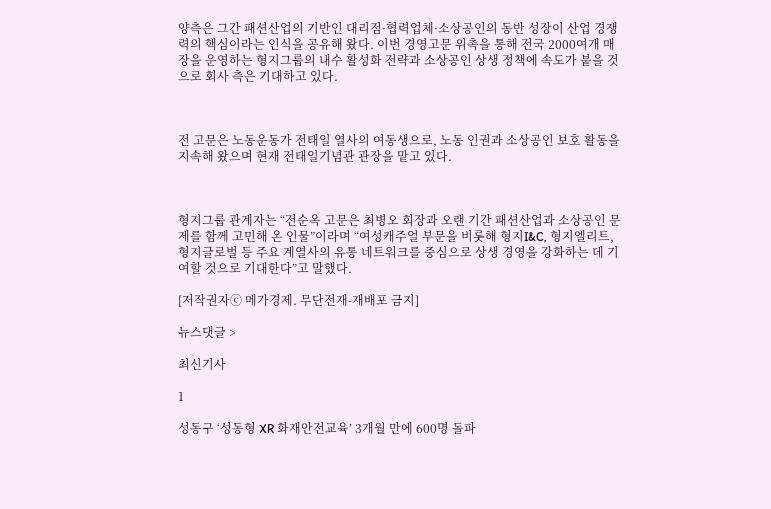양측은 그간 패션산업의 기반인 대리점·협력업체·소상공인의 동반 성장이 산업 경쟁력의 핵심이라는 인식을 공유해 왔다. 이번 경영고문 위촉을 통해 전국 2000여개 매장을 운영하는 형지그룹의 내수 활성화 전략과 소상공인 상생 정책에 속도가 붙을 것으로 회사 측은 기대하고 있다.



전 고문은 노동운동가 전태일 열사의 여동생으로, 노동 인권과 소상공인 보호 활동을 지속해 왔으며 현재 전태일기념관 관장을 맡고 있다.



형지그룹 관계자는 “전순옥 고문은 최병오 회장과 오랜 기간 패션산업과 소상공인 문제를 함께 고민해 온 인물”이라며 “여성캐주얼 부문을 비롯해 형지I&C, 형지엘리트, 형지글로벌 등 주요 계열사의 유통 네트워크를 중심으로 상생 경영을 강화하는 데 기여할 것으로 기대한다”고 말했다.

[저작권자ⓒ 메가경제. 무단전재-재배포 금지]

뉴스댓글 >

최신기사

1

성동구 ‘성동형 XR 화재안전교육’ 3개월 만에 600명 돌파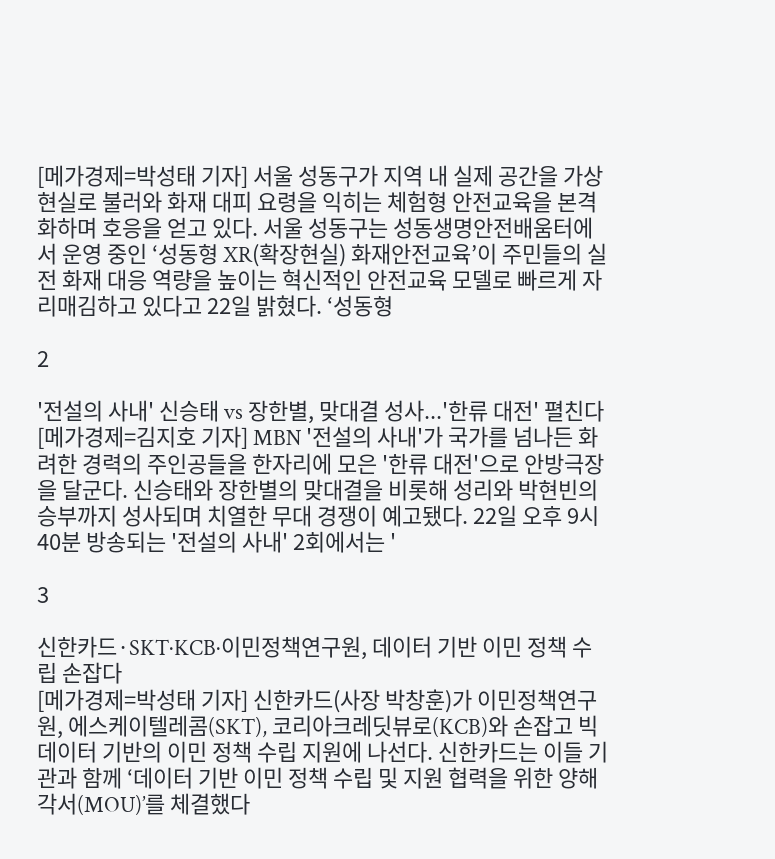[메가경제=박성태 기자] 서울 성동구가 지역 내 실제 공간을 가상현실로 불러와 화재 대피 요령을 익히는 체험형 안전교육을 본격화하며 호응을 얻고 있다. 서울 성동구는 성동생명안전배움터에서 운영 중인 ‘성동형 XR(확장현실) 화재안전교육’이 주민들의 실전 화재 대응 역량을 높이는 혁신적인 안전교육 모델로 빠르게 자리매김하고 있다고 22일 밝혔다. ‘성동형

2

'전설의 사내' 신승태 vs 장한별, 맞대결 성사...'한류 대전' 펼친다
[메가경제=김지호 기자] MBN '전설의 사내'가 국가를 넘나든 화려한 경력의 주인공들을 한자리에 모은 '한류 대전'으로 안방극장을 달군다. 신승태와 장한별의 맞대결을 비롯해 성리와 박현빈의 승부까지 성사되며 치열한 무대 경쟁이 예고됐다. 22일 오후 9시 40분 방송되는 '전설의 사내' 2회에서는 '

3

신한카드·SKT·KCB·이민정책연구원, 데이터 기반 이민 정책 수립 손잡다
[메가경제=박성태 기자] 신한카드(사장 박창훈)가 이민정책연구원, 에스케이텔레콤(SKT), 코리아크레딧뷰로(KCB)와 손잡고 빅데이터 기반의 이민 정책 수립 지원에 나선다. 신한카드는 이들 기관과 함께 ‘데이터 기반 이민 정책 수립 및 지원 협력을 위한 양해각서(MOU)’를 체결했다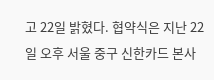고 22일 밝혔다. 협약식은 지난 22일 오후 서울 중구 신한카드 본사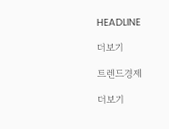HEADLINE

더보기

트렌드경제

더보기